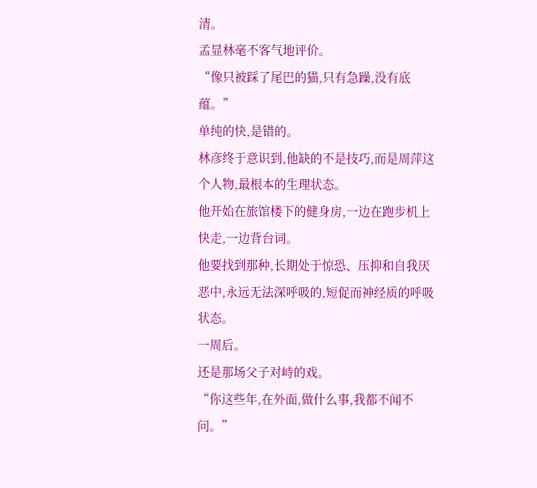清。
孟显林毫不客气地评价。
“像只被踩了尾巴的猫,只有急躁,没有底蕴。”
单纯的快,是错的。
林彦终于意识到,他缺的不是技巧,而是周萍这个人物,最根本的生理状态。
他开始在旅馆楼下的健身房,一边在跑步机上快走,一边背台词。
他要找到那种,长期处于惊恐、压抑和自我厌恶中,永远无法深呼吸的,短促而神经质的呼吸状态。
一周后。
还是那场父子对峙的戏。
“你这些年,在外面,做什么事,我都不闻不问。”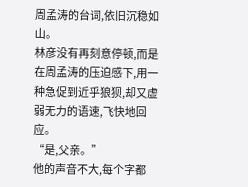周孟涛的台词,依旧沉稳如山。
林彦没有再刻意停顿,而是在周孟涛的压迫感下,用一种急促到近乎狼狈,却又虚弱无力的语速,飞快地回应。
“是,父亲。”
他的声音不大,每个字都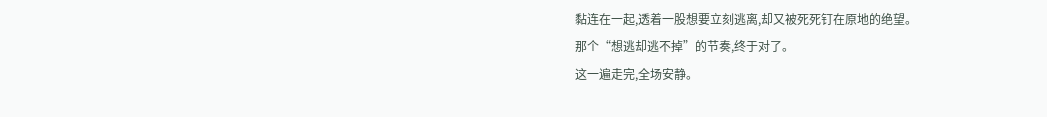黏连在一起,透着一股想要立刻逃离,却又被死死钉在原地的绝望。
那个“想逃却逃不掉”的节奏,终于对了。
这一遍走完,全场安静。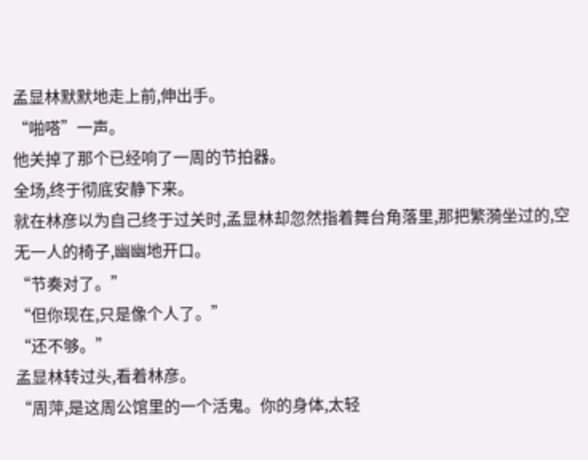孟显林默默地走上前,伸出手。
“啪嗒”一声。
他关掉了那个已经响了一周的节拍器。
全场,终于彻底安静下来。
就在林彦以为自己终于过关时,孟显林却忽然指着舞台角落里,那把繁漪坐过的,空无一人的椅子,幽幽地开口。
“节奏对了。”
“但你现在,只是像个人了。”
“还不够。”
孟显林转过头,看着林彦。
“周萍,是这周公馆里的一个活鬼。你的身体,太轻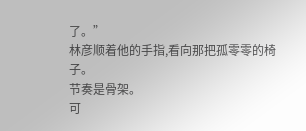了。”
林彦顺着他的手指,看向那把孤零零的椅子。
节奏是骨架。
可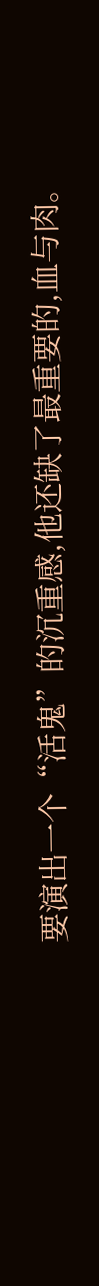要演出一个“活鬼”的沉重感,他还缺了最重要的,血与肉。